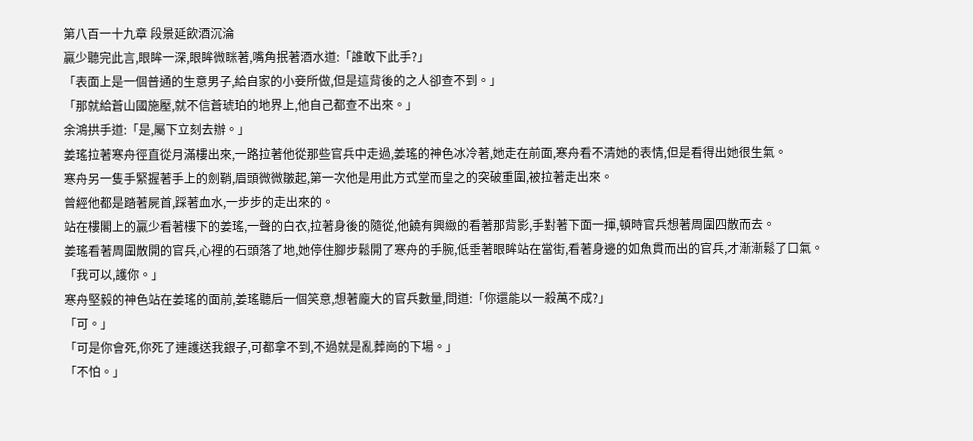第八百一十九章 段景延飲酒沉淪
贏少聽完此言,眼眸一深,眼眸微眯著,嘴角抿著酒水道:「誰敢下此手?」
「表面上是一個普通的生意男子,給自家的小妾所做,但是這背後的之人卻查不到。」
「那就給蒼山國施壓,就不信蒼琥珀的地界上,他自己都查不出來。」
余鴻拱手道:「是,屬下立刻去辦。」
姜瑤拉著寒舟徑直從月滿樓出來,一路拉著他從那些官兵中走過,姜瑤的神色冰冷著,她走在前面,寒舟看不清她的表情,但是看得出她很生氣。
寒舟另一隻手緊握著手上的劍鞘,眉頭微微皺起,第一次他是用此方式堂而皇之的突破重圍,被拉著走出來。
曾經他都是踏著屍首,踩著血水,一步步的走出來的。
站在樓閣上的贏少看著樓下的姜瑤,一聲的白衣,拉著身後的隨從,他饒有興緻的看著那背影,手對著下面一揮,頓時官兵想著周圍四散而去。
姜瑤看著周圍散開的官兵,心裡的石頭落了地,她停住腳步鬆開了寒舟的手腕,低垂著眼眸站在當街,看著身邊的如魚貫而出的官兵,才漸漸鬆了口氣。
「我可以,護你。」
寒舟堅毅的神色站在姜瑤的面前,姜瑤聽后一個笑意,想著龐大的官兵數量,問道:「你還能以一殺萬不成?」
「可。」
「可是你會死,你死了連護送我銀子,可都拿不到,不過就是亂葬崗的下場。」
「不怕。」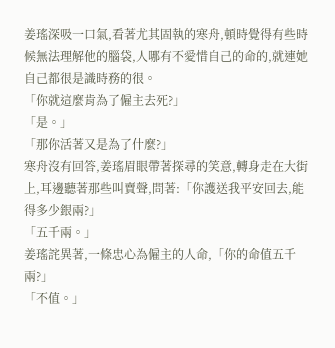姜瑤深吸一口氣,看著尤其固執的寒舟,頓時覺得有些時候無法理解他的腦袋,人哪有不愛惜自己的命的,就連她自己都很是識時務的很。
「你就這麼肯為了僱主去死?」
「是。」
「那你活著又是為了什麼?」
寒舟沒有回答,姜瑤眉眼帶著探尋的笑意,轉身走在大街上,耳邊聽著那些叫賣聲,問著:「你護送我平安回去,能得多少銀兩?」
「五千兩。」
姜瑤詫異著,一條忠心為僱主的人命,「你的命值五千兩?」
「不值。」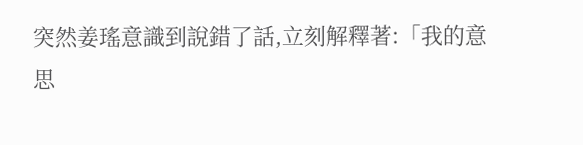突然姜瑤意識到說錯了話,立刻解釋著:「我的意思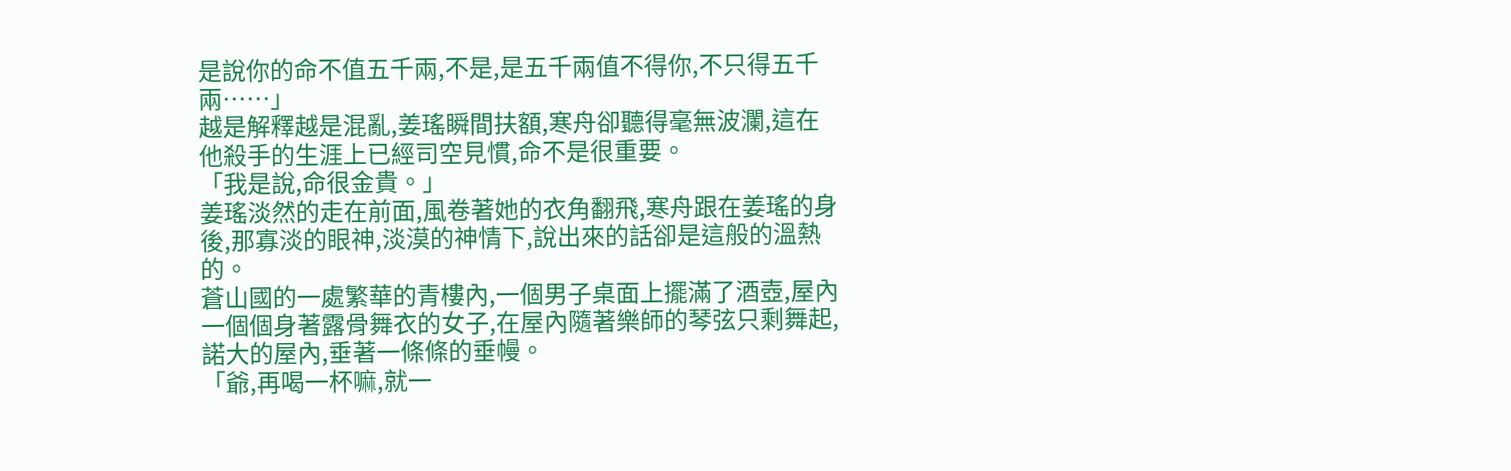是說你的命不值五千兩,不是,是五千兩值不得你,不只得五千兩……」
越是解釋越是混亂,姜瑤瞬間扶額,寒舟卻聽得毫無波瀾,這在他殺手的生涯上已經司空見慣,命不是很重要。
「我是說,命很金貴。」
姜瑤淡然的走在前面,風卷著她的衣角翻飛,寒舟跟在姜瑤的身後,那寡淡的眼神,淡漠的神情下,說出來的話卻是這般的溫熱的。
蒼山國的一處繁華的青樓內,一個男子桌面上擺滿了酒壺,屋內一個個身著露骨舞衣的女子,在屋內隨著樂師的琴弦只剩舞起,諾大的屋內,垂著一條條的垂幔。
「爺,再喝一杯嘛,就一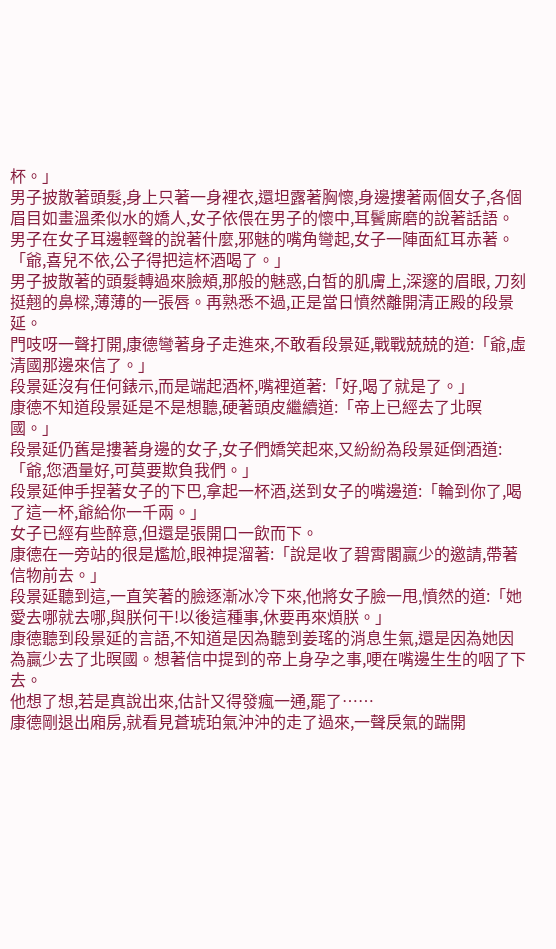杯。」
男子披散著頭髮,身上只著一身裡衣,還坦露著胸懷,身邊摟著兩個女子,各個眉目如畫溫柔似水的嬌人,女子依偎在男子的懷中,耳鬢廝磨的說著話語。
男子在女子耳邊輕聲的說著什麼,邪魅的嘴角彎起,女子一陣面紅耳赤著。
「爺,喜兒不依,公子得把這杯酒喝了。」
男子披散著的頭髮轉過來臉頰,那般的魅惑,白皙的肌膚上,深邃的眉眼, 刀刻挺翹的鼻樑,薄薄的一張唇。再熟悉不過,正是當日憤然離開清正殿的段景延。
門吱呀一聲打開,康德彎著身子走進來,不敢看段景延,戰戰兢兢的道:「爺,虛清國那邊來信了。」
段景延沒有任何錶示,而是端起酒杯,嘴裡道著:「好,喝了就是了。」
康德不知道段景延是不是想聽,硬著頭皮繼續道:「帝上已經去了北暝國。」
段景延仍舊是摟著身邊的女子,女子們嬌笑起來,又紛紛為段景延倒酒道:「爺,您酒量好,可莫要欺負我們。」
段景延伸手捏著女子的下巴,拿起一杯酒,送到女子的嘴邊道:「輪到你了,喝了這一杯,爺給你一千兩。」
女子已經有些醉意,但還是張開口一飲而下。
康德在一旁站的很是尷尬,眼神提溜著:「說是收了碧霄閣贏少的邀請,帶著信物前去。」
段景延聽到這,一直笑著的臉逐漸冰冷下來,他將女子臉一甩,憤然的道:「她愛去哪就去哪,與朕何干!以後這種事,休要再來煩朕。」
康德聽到段景延的言語,不知道是因為聽到姜瑤的消息生氣,還是因為她因為贏少去了北暝國。想著信中提到的帝上身孕之事,哽在嘴邊生生的咽了下去。
他想了想,若是真說出來,估計又得發瘋一通,罷了……
康德剛退出廂房,就看見蒼琥珀氣沖沖的走了過來,一聲戾氣的踹開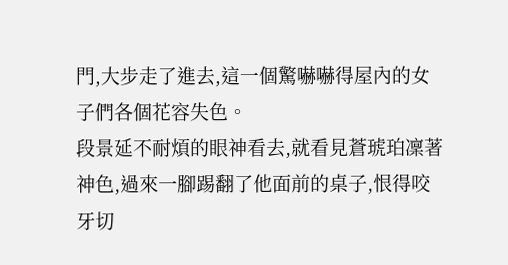門,大步走了進去,這一個驚嚇嚇得屋內的女子們各個花容失色。
段景延不耐煩的眼神看去,就看見蒼琥珀凜著神色,過來一腳踢翻了他面前的桌子,恨得咬牙切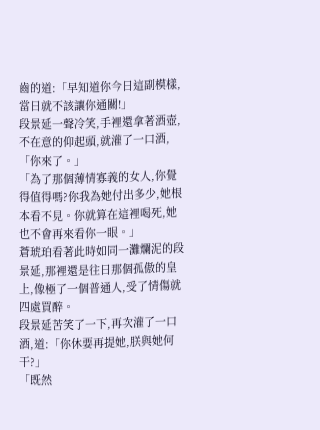齒的道:「早知道你今日這副模樣,當日就不該讓你通關!」
段景延一聲冷笑,手裡還拿著酒壺,不在意的仰起頭,就灌了一口酒,「你來了。」
「為了那個薄情寡義的女人,你覺得值得嗎?你我為她付出多少,她根本看不見。你就算在這裡喝死,她也不會再來看你一眼。」
蒼琥珀看著此時如同一灘爛泥的段景延,那裡還是往日那個孤傲的皇上,像極了一個普通人,受了情傷就四處買醉。
段景延苦笑了一下,再次灌了一口酒,道:「你休要再提她,朕與她何干?」
「既然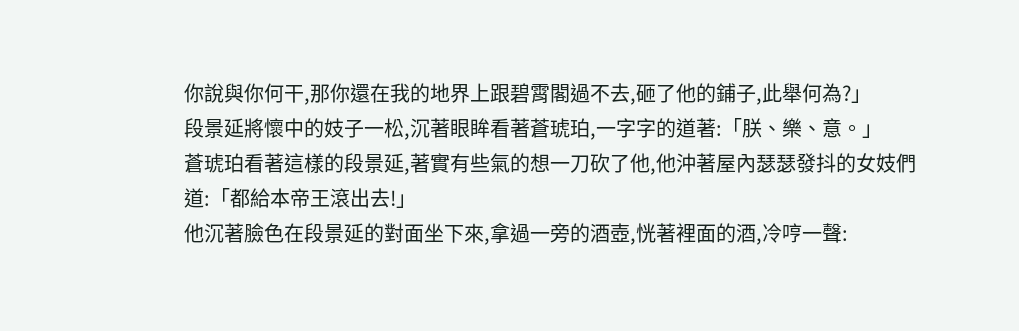你說與你何干,那你還在我的地界上跟碧霄閣過不去,砸了他的鋪子,此舉何為?」
段景延將懷中的妓子一松,沉著眼眸看著蒼琥珀,一字字的道著:「朕、樂、意。」
蒼琥珀看著這樣的段景延,著實有些氣的想一刀砍了他,他沖著屋內瑟瑟發抖的女妓們道:「都給本帝王滾出去!」
他沉著臉色在段景延的對面坐下來,拿過一旁的酒壺,恍著裡面的酒,冷哼一聲: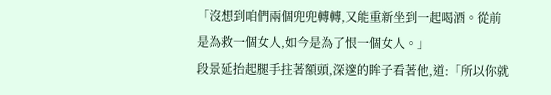「沒想到咱們兩個兜兜轉轉,又能重新坐到一起喝酒。從前是為救一個女人,如今是為了恨一個女人。」
段景延抬起腿手拄著額頭,深邃的眸子看著他,道:「所以你就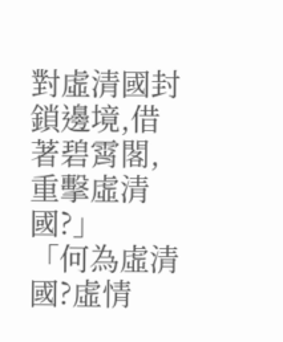對虛清國封鎖邊境,借著碧霄閣,重擊虛清國?」
「何為虛清國?虛情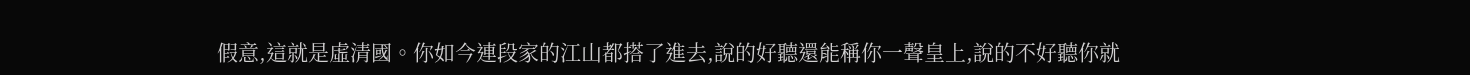假意,這就是虛清國。你如今連段家的江山都搭了進去,說的好聽還能稱你一聲皇上,說的不好聽你就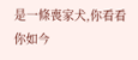是一條喪家犬,你看看你如今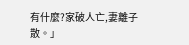有什麼?家破人亡,妻離子散。」